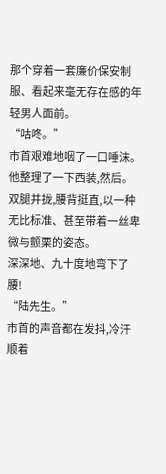那个穿着一套廉价保安制服、看起来毫无存在感的年轻男人面前。
“咕咚。”
市首艰难地咽了一口唾沫。
他整理了一下西装,然后。
双腿并拢,腰背挺直,以一种无比标准、甚至带着一丝卑微与颤栗的姿态。
深深地、九十度地弯下了腰!
“陆先生。”
市首的声音都在发抖,冷汗顺着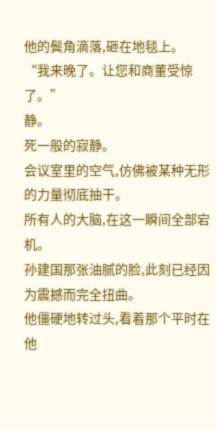他的鬓角滴落,砸在地毯上。
“我来晚了。让您和商董受惊了。”
静。
死一般的寂静。
会议室里的空气,仿佛被某种无形的力量彻底抽干。
所有人的大脑,在这一瞬间全部宕机。
孙建国那张油腻的脸,此刻已经因为震撼而完全扭曲。
他僵硬地转过头,看着那个平时在他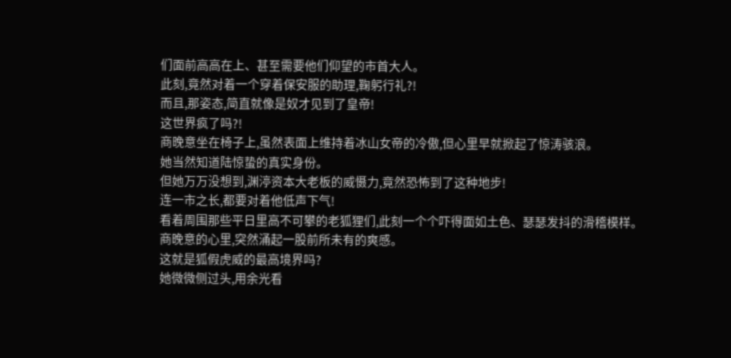们面前高高在上、甚至需要他们仰望的市首大人。
此刻,竟然对着一个穿着保安服的助理,鞠躬行礼?!
而且,那姿态,简直就像是奴才见到了皇帝!
这世界疯了吗?!
商晚意坐在椅子上,虽然表面上维持着冰山女帝的冷傲,但心里早就掀起了惊涛骇浪。
她当然知道陆惊蛰的真实身份。
但她万万没想到,渊渟资本大老板的威慑力,竟然恐怖到了这种地步!
连一市之长,都要对着他低声下气!
看着周围那些平日里高不可攀的老狐狸们,此刻一个个吓得面如土色、瑟瑟发抖的滑稽模样。
商晚意的心里,突然涌起一股前所未有的爽感。
这就是狐假虎威的最高境界吗?
她微微侧过头,用余光看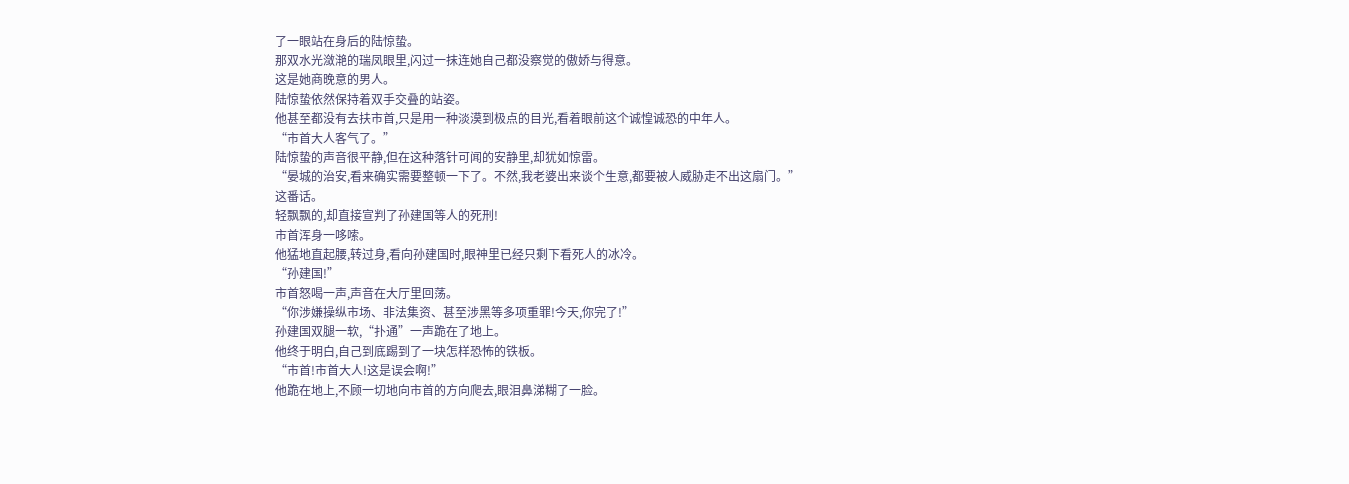了一眼站在身后的陆惊蛰。
那双水光潋滟的瑞凤眼里,闪过一抹连她自己都没察觉的傲娇与得意。
这是她商晚意的男人。
陆惊蛰依然保持着双手交叠的站姿。
他甚至都没有去扶市首,只是用一种淡漠到极点的目光,看着眼前这个诚惶诚恐的中年人。
“市首大人客气了。”
陆惊蛰的声音很平静,但在这种落针可闻的安静里,却犹如惊雷。
“晏城的治安,看来确实需要整顿一下了。不然,我老婆出来谈个生意,都要被人威胁走不出这扇门。”
这番话。
轻飘飘的,却直接宣判了孙建国等人的死刑!
市首浑身一哆嗦。
他猛地直起腰,转过身,看向孙建国时,眼神里已经只剩下看死人的冰冷。
“孙建国!”
市首怒喝一声,声音在大厅里回荡。
“你涉嫌操纵市场、非法集资、甚至涉黑等多项重罪!今天,你完了!”
孙建国双腿一软,“扑通”一声跪在了地上。
他终于明白,自己到底踢到了一块怎样恐怖的铁板。
“市首!市首大人!这是误会啊!”
他跪在地上,不顾一切地向市首的方向爬去,眼泪鼻涕糊了一脸。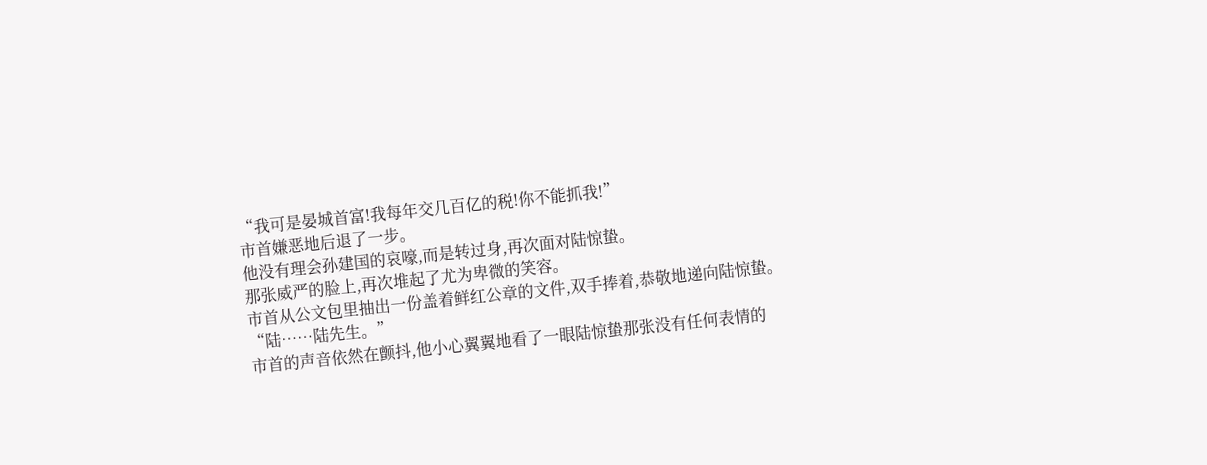“我可是晏城首富!我每年交几百亿的税!你不能抓我!”
市首嫌恶地后退了一步。
他没有理会孙建国的哀嚎,而是转过身,再次面对陆惊蛰。
那张威严的脸上,再次堆起了尤为卑微的笑容。
市首从公文包里抽出一份盖着鲜红公章的文件,双手捧着,恭敬地递向陆惊蛰。
“陆……陆先生。”
市首的声音依然在颤抖,他小心翼翼地看了一眼陆惊蛰那张没有任何表情的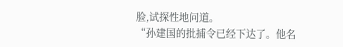脸,试探性地问道。
“孙建国的批捕令已经下达了。他名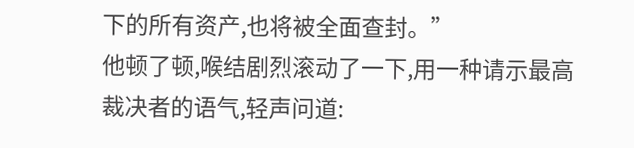下的所有资产,也将被全面查封。”
他顿了顿,喉结剧烈滚动了一下,用一种请示最高裁决者的语气,轻声问道: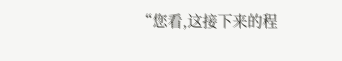“您看,这接下来的程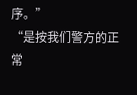序。”
“是按我们警方的正常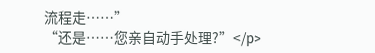流程走……”
“还是……您亲自动手处理?”</p>